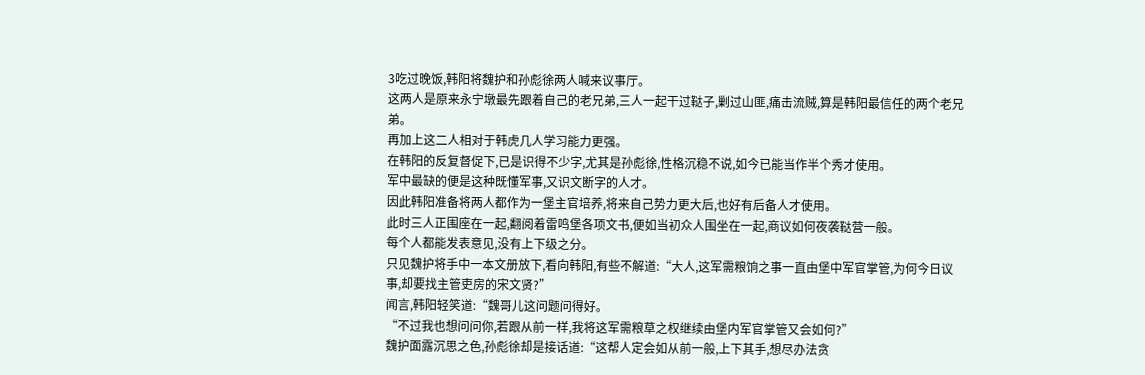3吃过晚饭,韩阳将魏护和孙彪徐两人喊来议事厅。
这两人是原来永宁墩最先跟着自己的老兄弟,三人一起干过鞑子,剿过山匪,痛击流贼,算是韩阳最信任的两个老兄弟。
再加上这二人相对于韩虎几人学习能力更强。
在韩阳的反复督促下,已是识得不少字,尤其是孙彪徐,性格沉稳不说,如今已能当作半个秀才使用。
军中最缺的便是这种既懂军事,又识文断字的人才。
因此韩阳准备将两人都作为一堡主官培养,将来自己势力更大后,也好有后备人才使用。
此时三人正围座在一起,翻阅着雷鸣堡各项文书,便如当初众人围坐在一起,商议如何夜袭鞑营一般。
每个人都能发表意见,没有上下级之分。
只见魏护将手中一本文册放下,看向韩阳,有些不解道:“大人,这军需粮饷之事一直由堡中军官掌管,为何今日议事,却要找主管吏房的宋文贤?”
闻言,韩阳轻笑道:“魏哥儿这问题问得好。
“不过我也想问问你,若跟从前一样,我将这军需粮草之权继续由堡内军官掌管又会如何?”
魏护面露沉思之色,孙彪徐却是接话道:“这帮人定会如从前一般,上下其手,想尽办法贪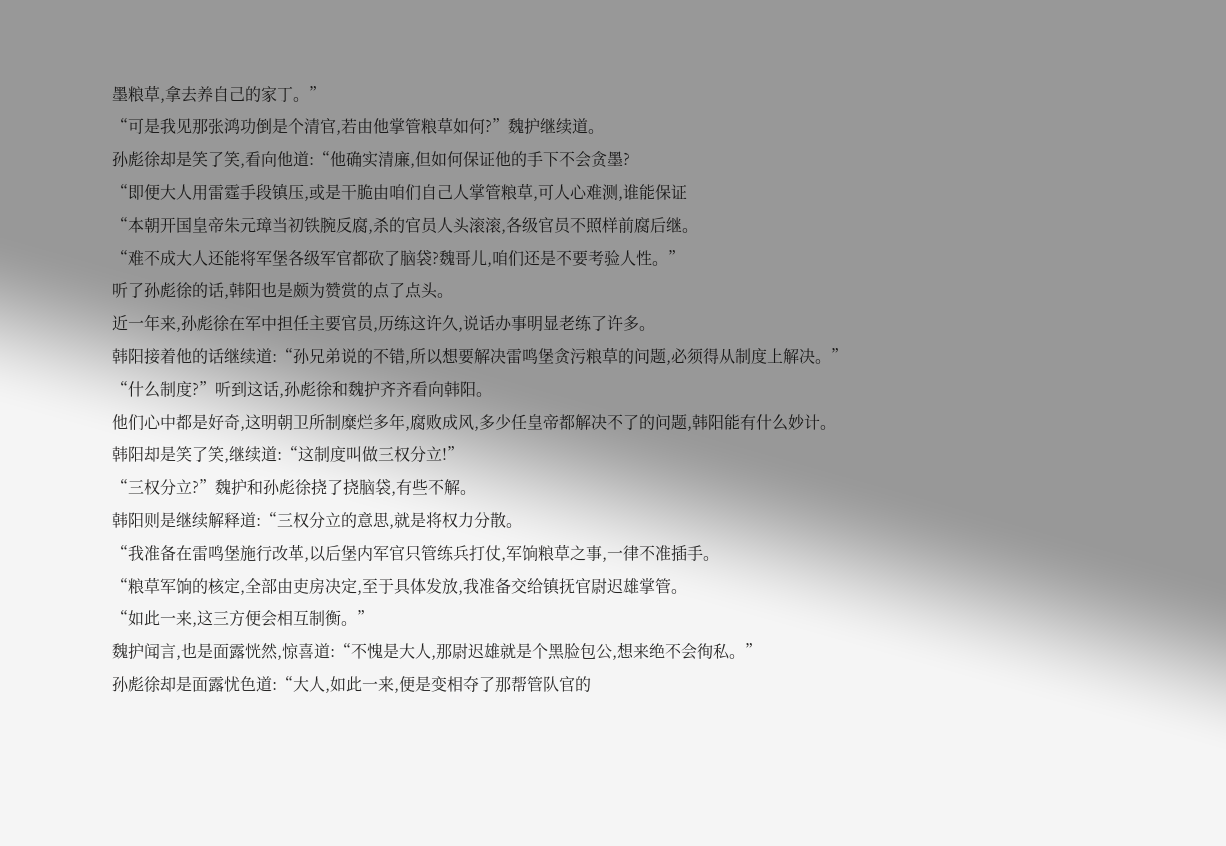墨粮草,拿去养自己的家丁。”
“可是我见那张鸿功倒是个清官,若由他掌管粮草如何?”魏护继续道。
孙彪徐却是笑了笑,看向他道:“他确实清廉,但如何保证他的手下不会贪墨?
“即便大人用雷霆手段镇压,或是干脆由咱们自己人掌管粮草,可人心难测,谁能保证
“本朝开国皇帝朱元璋当初铁腕反腐,杀的官员人头滚滚,各级官员不照样前腐后继。
“难不成大人还能将军堡各级军官都砍了脑袋?魏哥儿,咱们还是不要考验人性。”
听了孙彪徐的话,韩阳也是颇为赞赏的点了点头。
近一年来,孙彪徐在军中担任主要官员,历练这许久,说话办事明显老练了许多。
韩阳接着他的话继续道:“孙兄弟说的不错,所以想要解决雷鸣堡贪污粮草的问题,必须得从制度上解决。”
“什么制度?”听到这话,孙彪徐和魏护齐齐看向韩阳。
他们心中都是好奇,这明朝卫所制糜烂多年,腐败成风,多少任皇帝都解决不了的问题,韩阳能有什么妙计。
韩阳却是笑了笑,继续道:“这制度叫做三权分立!”
“三权分立?”魏护和孙彪徐挠了挠脑袋,有些不解。
韩阳则是继续解释道:“三权分立的意思,就是将权力分散。
“我准备在雷鸣堡施行改革,以后堡内军官只管练兵打仗,军饷粮草之事,一律不准插手。
“粮草军饷的核定,全部由吏房决定,至于具体发放,我准备交给镇抚官尉迟雄掌管。
“如此一来,这三方便会相互制衡。”
魏护闻言,也是面露恍然,惊喜道:“不愧是大人,那尉迟雄就是个黑脸包公,想来绝不会徇私。”
孙彪徐却是面露忧色道:“大人,如此一来,便是变相夺了那帮管队官的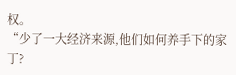权。
“少了一大经济来源,他们如何养手下的家丁?